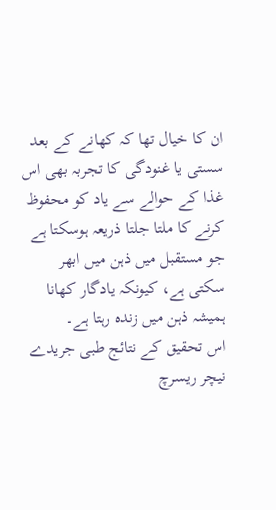ان کا خیال تھا کہ کھانے کے بعد سستی یا غنودگی کا تجربہ بھی اس غذا کے حوالے سے یاد کو محفوظ کرنے کا ملتا جلتا ذریعہ ہوسکتا ہے جو مستقبل میں ذہن میں ابھر سکتی ہے، کیونکہ یادگار کھانا ہمیشہ ذہن میں زندہ رہتا ہے۔
اس تحقیق کے نتائج طبی جریدے نیچر ریسرچ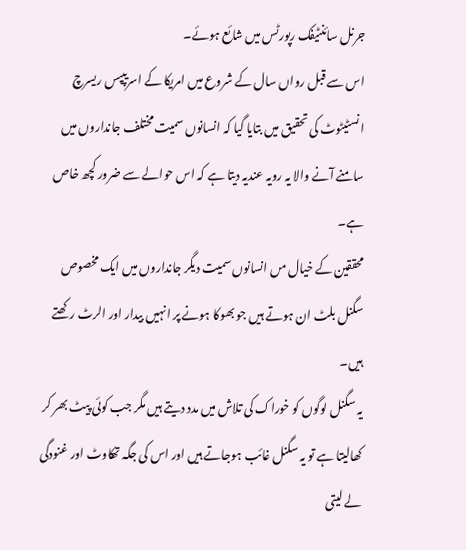جرنل سائنٹیفک رپورٹس میں شائع ہوئے۔
اس سے قبل رواں سال کے شروع میں امریکا کے اسریپپس ریسرچ انسٹیٹوٹ کی تحقیق میں بتایا گیا کہ انسانوں سمیت مختلف جانداروں میں سامنے آنے والا یہ رویہ عندیہ دیتا ہے کہ اس حوالے سے ضرور کچھ خاص ہے۔
محققین کے خیال مں انسانوں سمیت دیگر جانداروں میں ایک مخصوص سگنل بلٹ ان ہوتے ہیں جو بھوکا ہونے پر انہیں بیدار اور الرٹ رکھتے ہیں۔
یہ سگنل لوگوں کو خوراک کی تلاش میں مدد دیتے ہیں مگر جب کوئی پیٹ بھر کر کھالیتا ہے تو یہ سگنل غائب ہوجاتے ہیں اور اس کی جگہ تھکاوٹ اور غنودگی لے لیتی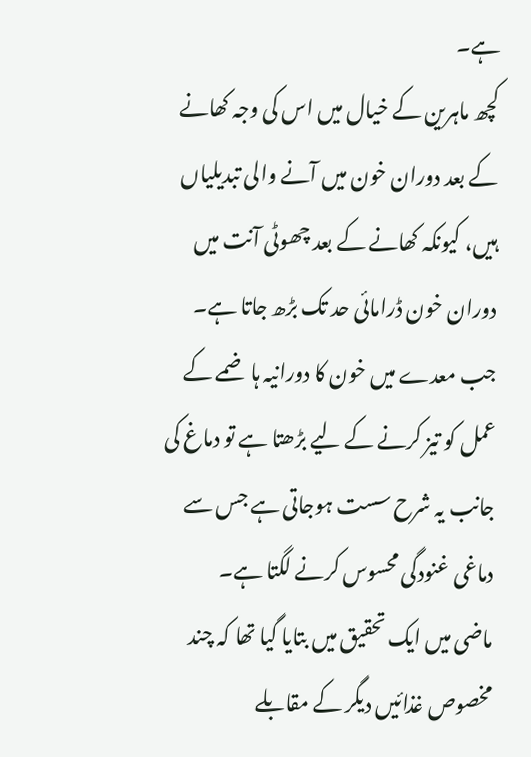ہے۔
کچھ ماہرین کے خیال میں اس کی وجہ کھانے کے بعد دوران خون میں آنے والی تبدیلیاں ہیں، کیونکہ کھانے کے بعد چھوٹی آنت میں دوران خون ڈرامائی حد تک بڑھ جاتا ہے۔
جب معدے میں خون کا دورانیہ ہاضمے کے عمل کو تیز کرنے کے لیے بڑھتا ہے تو دماغ کی جانب یہ شرح سست ہوجاتی ہے جس سے دماغی غنودگی محسوس کرنے لگتا ہے۔
ماضی میں ایک تحقیق میں بتایا گیا تھا کہ چند مخصوص غذائیں دیگر کے مقابلے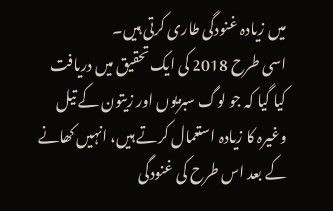میں زیادہ غنودگی طاری کرتی ہیں۔
اسی طرح 2018 کی ایک تحقیق میں دریافت کیا گیا کہ جو لوگ سبزیوں اور زیتون کے تیل وغیرہ کا زیادہ استعمال کرتے ہیں، انہیں کھانے کے بعد اس طرح کی غنودگی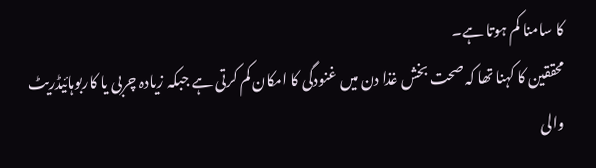کا سامنا کم ہوتا ہے۔
محققین کا کہنا تھا کہ صحت بخش غذا دن میں غنودگی کا امکان کم کرتی ہے جبکہ زیادہ چربی یا کاربوہائیڈریٹ والی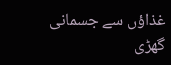غذاؤں سے جسمانی گھڑی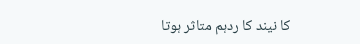کا نیند کا ردہم متاثر ہوتا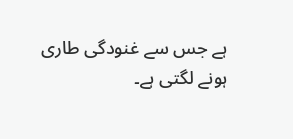ہے جس سے غنودگی طاری ہونے لگتی ہے۔